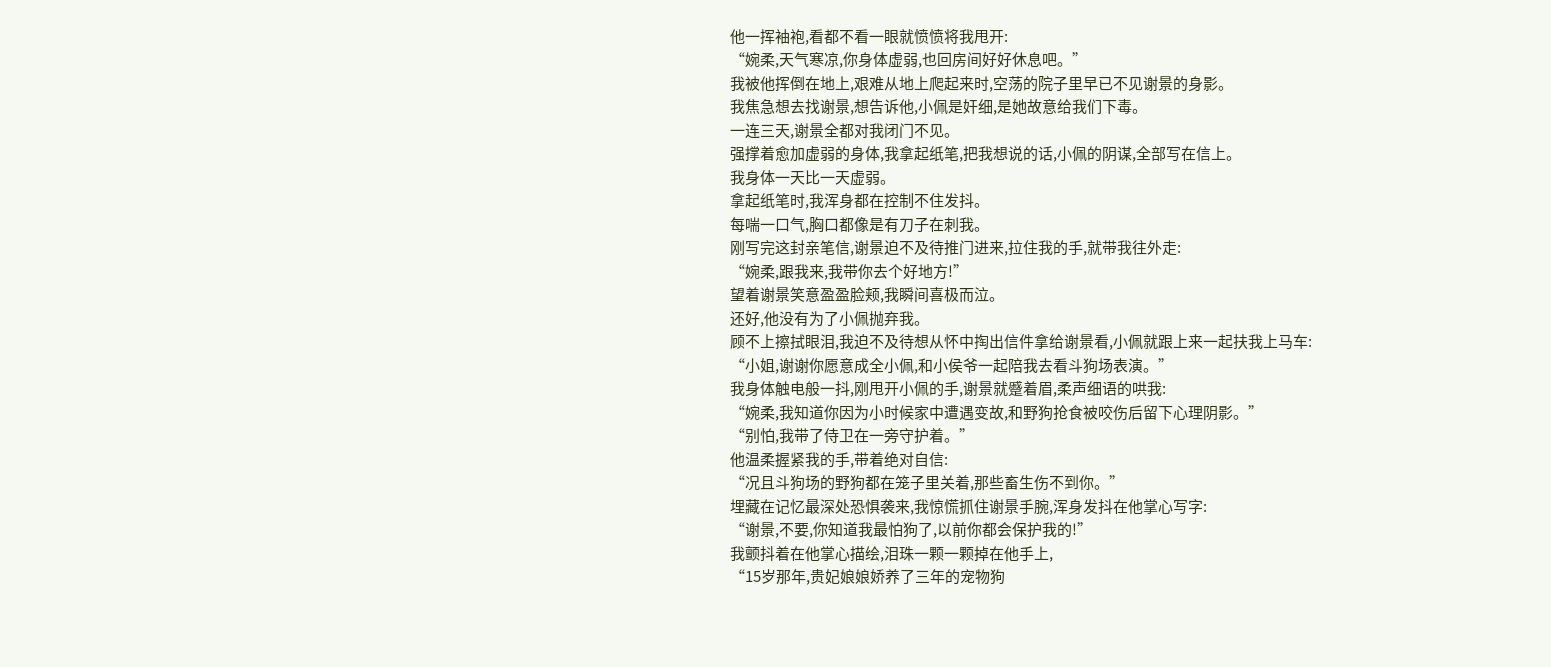他一挥袖袍,看都不看一眼就愤愤将我甩开:
“婉柔,天气寒凉,你身体虚弱,也回房间好好休息吧。”
我被他挥倒在地上,艰难从地上爬起来时,空荡的院子里早已不见谢景的身影。
我焦急想去找谢景,想告诉他,小佩是奸细,是她故意给我们下毒。
一连三天,谢景全都对我闭门不见。
强撑着愈加虚弱的身体,我拿起纸笔,把我想说的话,小佩的阴谋,全部写在信上。
我身体一天比一天虚弱。
拿起纸笔时,我浑身都在控制不住发抖。
每喘一口气,胸口都像是有刀子在刺我。
刚写完这封亲笔信,谢景迫不及待推门进来,拉住我的手,就带我往外走:
“婉柔,跟我来,我带你去个好地方!”
望着谢景笑意盈盈脸颊,我瞬间喜极而泣。
还好,他没有为了小佩抛弃我。
顾不上擦拭眼泪,我迫不及待想从怀中掏出信件拿给谢景看,小佩就跟上来一起扶我上马车:
“小姐,谢谢你愿意成全小佩,和小侯爷一起陪我去看斗狗场表演。”
我身体触电般一抖,刚甩开小佩的手,谢景就蹙着眉,柔声细语的哄我:
“婉柔,我知道你因为小时候家中遭遇变故,和野狗抢食被咬伤后留下心理阴影。”
“别怕,我带了侍卫在一旁守护着。”
他温柔握紧我的手,带着绝对自信:
“况且斗狗场的野狗都在笼子里关着,那些畜生伤不到你。”
埋藏在记忆最深处恐惧袭来,我惊慌抓住谢景手腕,浑身发抖在他掌心写字:
“谢景,不要,你知道我最怕狗了,以前你都会保护我的!”
我颤抖着在他掌心描绘,泪珠一颗一颗掉在他手上,
“15岁那年,贵妃娘娘娇养了三年的宠物狗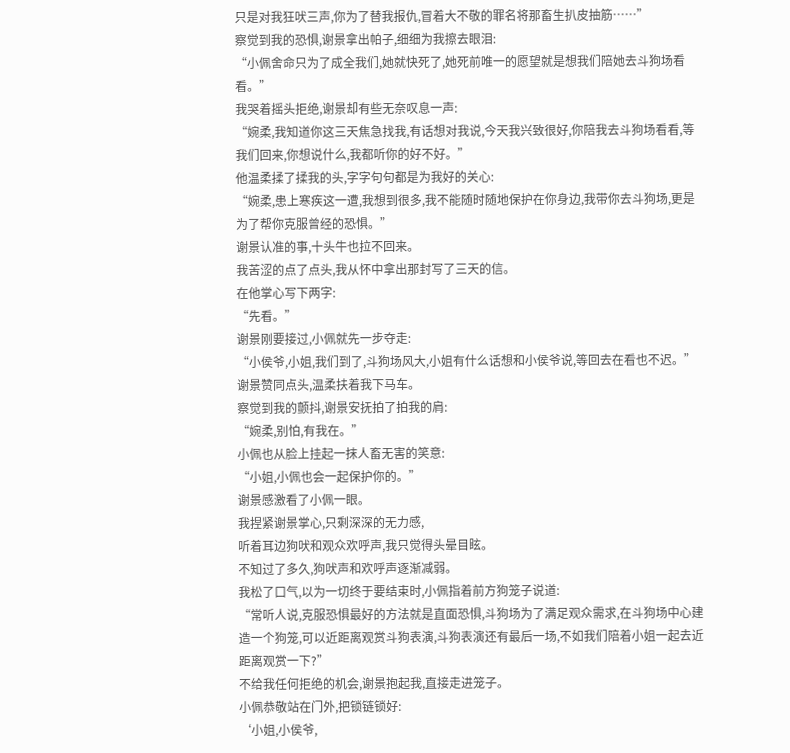只是对我狂吠三声,你为了替我报仇,冒着大不敬的罪名将那畜生扒皮抽筋……”
察觉到我的恐惧,谢景拿出帕子,细细为我擦去眼泪:
“小佩舍命只为了成全我们,她就快死了,她死前唯一的愿望就是想我们陪她去斗狗场看看。”
我哭着摇头拒绝,谢景却有些无奈叹息一声:
“婉柔,我知道你这三天焦急找我,有话想对我说,今天我兴致很好,你陪我去斗狗场看看,等我们回来,你想说什么,我都听你的好不好。”
他温柔揉了揉我的头,字字句句都是为我好的关心:
“婉柔,患上寒疾这一遭,我想到很多,我不能随时随地保护在你身边,我带你去斗狗场,更是为了帮你克服曾经的恐惧。”
谢景认准的事,十头牛也拉不回来。
我苦涩的点了点头,我从怀中拿出那封写了三天的信。
在他掌心写下两字:
“先看。”
谢景刚要接过,小佩就先一步夺走:
“小侯爷,小姐,我们到了,斗狗场风大,小姐有什么话想和小侯爷说,等回去在看也不迟。”
谢景赞同点头,温柔扶着我下马车。
察觉到我的颤抖,谢景安抚拍了拍我的肩:
“婉柔,别怕,有我在。”
小佩也从脸上挂起一抹人畜无害的笑意:
“小姐,小佩也会一起保护你的。”
谢景感激看了小佩一眼。
我捏紧谢景掌心,只剩深深的无力感,
听着耳边狗吠和观众欢呼声,我只觉得头晕目眩。
不知过了多久,狗吠声和欢呼声逐渐减弱。
我松了口气,以为一切终于要结束时,小佩指着前方狗笼子说道:
“常听人说,克服恐惧最好的方法就是直面恐惧,斗狗场为了满足观众需求,在斗狗场中心建造一个狗笼,可以近距离观赏斗狗表演,斗狗表演还有最后一场,不如我们陪着小姐一起去近距离观赏一下?”
不给我任何拒绝的机会,谢景抱起我,直接走进笼子。
小佩恭敬站在门外,把锁链锁好:
‘小姐,小侯爷,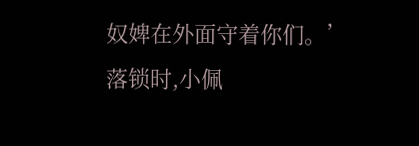奴婢在外面守着你们。’
落锁时,小佩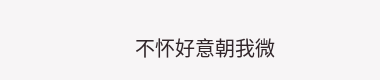不怀好意朝我微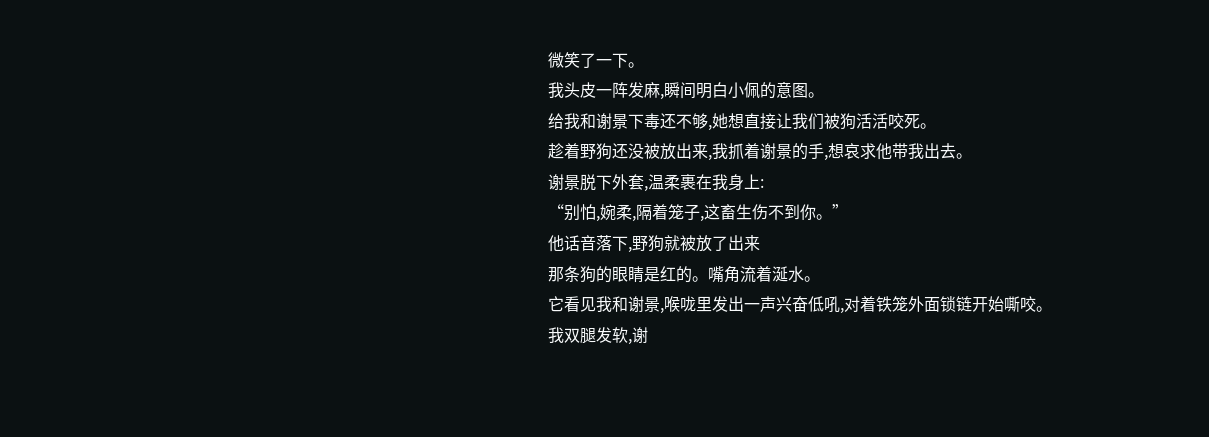微笑了一下。
我头皮一阵发麻,瞬间明白小佩的意图。
给我和谢景下毒还不够,她想直接让我们被狗活活咬死。
趁着野狗还没被放出来,我抓着谢景的手,想哀求他带我出去。
谢景脱下外套,温柔裹在我身上:
“别怕,婉柔,隔着笼子,这畜生伤不到你。”
他话音落下,野狗就被放了出来
那条狗的眼睛是红的。嘴角流着涎水。
它看见我和谢景,喉咙里发出一声兴奋低吼,对着铁笼外面锁链开始嘶咬。
我双腿发软,谢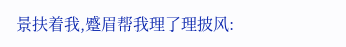景扶着我,蹙眉帮我理了理披风: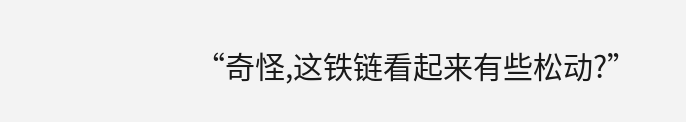“奇怪,这铁链看起来有些松动?”